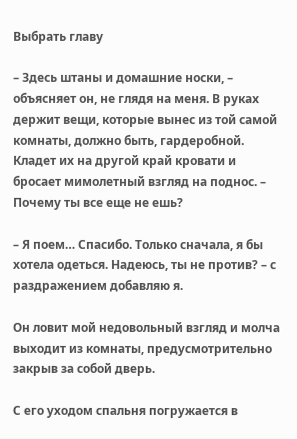Выбрать главу

– Здесь штаны и домашние носки, – объясняет он, не глядя на меня. В руках держит вещи, которые вынес из той самой комнаты, должно быть, гардеробной. Кладет их на другой край кровати и бросает мимолетный взгляд на поднос. – Почему ты все еще не ешь?

– Я поем… Спасибо. Только сначала, я бы хотела одеться. Надеюсь, ты не против? – с раздражением добавляю я.

Он ловит мой недовольный взгляд и молча выходит из комнаты, предусмотрительно закрыв за собой дверь.

С его уходом спальня погружается в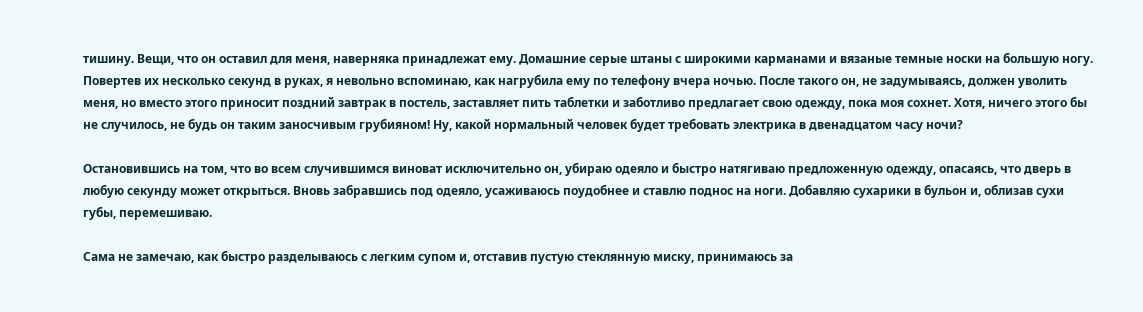тишину. Вещи, что он оставил для меня, наверняка принадлежат ему. Домашние серые штаны с широкими карманами и вязаные темные носки на большую ногу. Повертев их несколько секунд в руках, я невольно вспоминаю, как нагрубила ему по телефону вчера ночью. После такого он, не задумываясь, должен уволить меня, но вместо этого приносит поздний завтрак в постель, заставляет пить таблетки и заботливо предлагает свою одежду, пока моя сохнет. Хотя, ничего этого бы не случилось, не будь он таким заносчивым грубияном! Ну, какой нормальный человек будет требовать электрика в двенадцатом часу ночи?

Остановившись на том, что во всем случившимся виноват исключительно он, убираю одеяло и быстро натягиваю предложенную одежду, опасаясь, что дверь в любую секунду может открыться. Вновь забравшись под одеяло, усаживаюсь поудобнее и ставлю поднос на ноги. Добавляю сухарики в бульон и, облизав сухи губы, перемешиваю.

Сама не замечаю, как быстро разделываюсь с легким супом и, отставив пустую стеклянную миску, принимаюсь за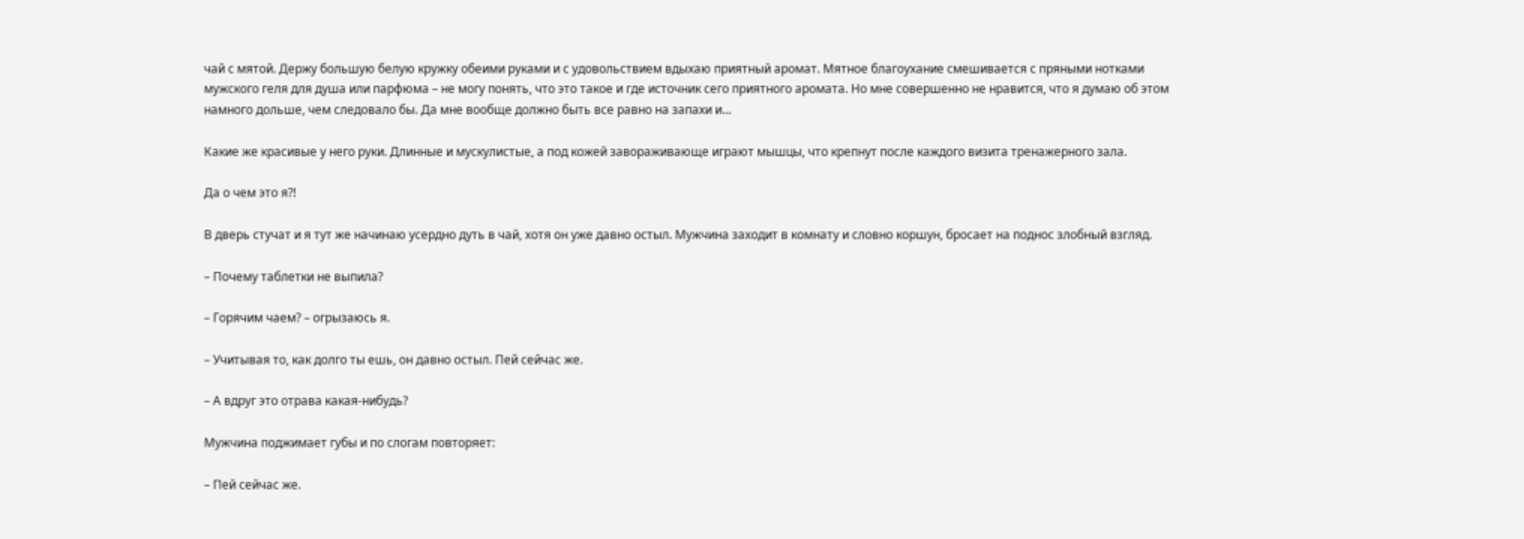чай с мятой. Держу большую белую кружку обеими руками и с удовольствием вдыхаю приятный аромат. Мятное благоухание смешивается с пряными нотками мужского геля для душа или парфюма – не могу понять, что это такое и где источник сего приятного аромата. Но мне совершенно не нравится, что я думаю об этом намного дольше, чем следовало бы. Да мне вообще должно быть все равно на запахи и…

Какие же красивые у него руки. Длинные и мускулистые, а под кожей завораживающе играют мышцы, что крепнут после каждого визита тренажерного зала.

Да о чем это я?!

В дверь стучат и я тут же начинаю усердно дуть в чай, хотя он уже давно остыл. Мужчина заходит в комнату и словно коршун, бросает на поднос злобный взгляд.

– Почему таблетки не выпила?

– Горячим чаем? – огрызаюсь я.

– Учитывая то, как долго ты ешь, он давно остыл. Пей сейчас же.

– А вдруг это отрава какая-нибудь?

Мужчина поджимает губы и по слогам повторяет:

– Пей сейчас же.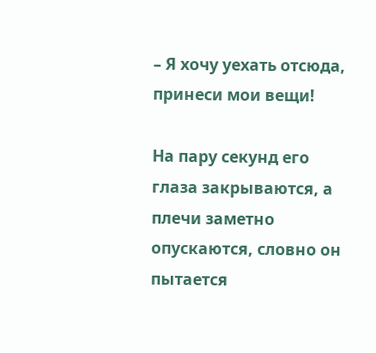– Я хочу уехать отсюда, принеси мои вещи!

На пару секунд его глаза закрываются, а плечи заметно опускаются, словно он пытается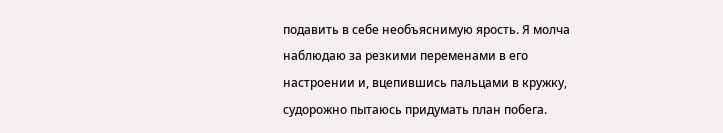подавить в себе необъяснимую ярость. Я молча наблюдаю за резкими переменами в его настроении и, вцепившись пальцами в кружку, судорожно пытаюсь придумать план побега.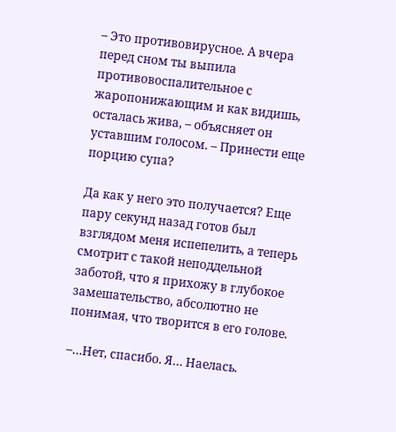– Это противовирусное. А вчера перед сном ты выпила противовоспалительное с жаропонижающим и как видишь, осталась жива, – объясняет он уставшим голосом. – Принести еще порцию супа?

Да как у него это получается? Еще пару секунд назад готов был взглядом меня испепелить, а теперь смотрит с такой неподдельной заботой, что я прихожу в глубокое замешательство, абсолютно не понимая, что творится в его голове.

–…Нет, спасибо. Я… Наелась.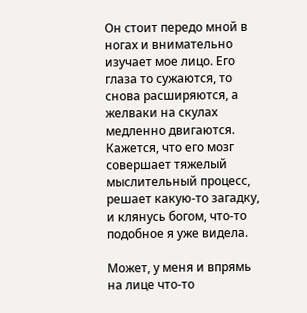Он стоит передо мной в ногах и внимательно изучает мое лицо. Его глаза то сужаются, то снова расширяются, а желваки на скулах медленно двигаются. Кажется, что его мозг совершает тяжелый мыслительный процесс, решает какую-то загадку, и клянусь богом, что-то подобное я уже видела.

Может, у меня и впрямь на лице что-то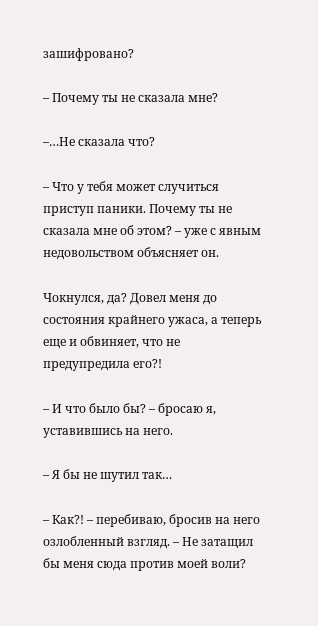зашифровано?

– Почему ты не сказала мне?

–…Не сказала что?

– Что у тебя может случиться приступ паники. Почему ты не сказала мне об этом? – уже с явным недовольством объясняет он.

Чокнулся, да? Довел меня до состояния крайнего ужаса, а теперь еще и обвиняет, что не предупредила его?!

– И что было бы? – бросаю я, уставившись на него.

– Я бы не шутил так…

– Как?! – перебиваю, бросив на него озлобленный взгляд. – Не затащил бы меня сюда против моей воли?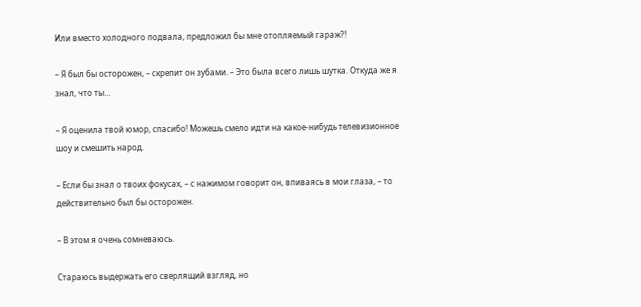Или вместо холодного подвала, предложил бы мне отопляемый гараж?!

– Я был бы осторожен, – скрепит он зубами. – Это была всего лишь шутка. Откуда же я знал, что ты…

– Я оценила твой юмор, спасибо! Можешь смело идти на какое-нибудь телевизионное шоу и смешить народ.

– Если бы знал о твоих фокусах, – с нажимом говорит он, впиваясь в мои глаза, – то действительно был бы осторожен.

– В этом я очень сомневаюсь.

Стараюсь выдержать его сверлящий взгляд, но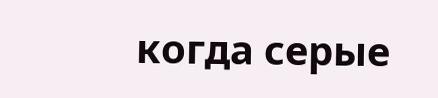когда серые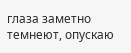глаза заметно темнеют, опускаю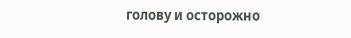голову и осторожно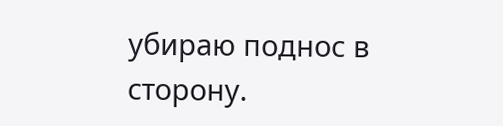убираю поднос в сторону.